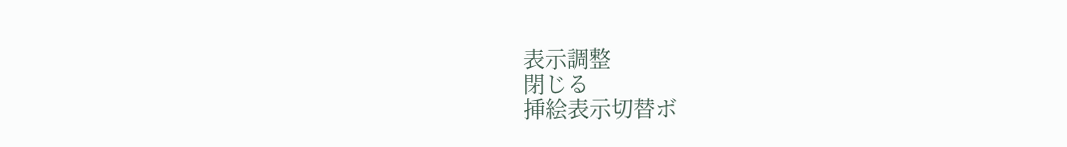表示調整
閉じる
挿絵表示切替ボ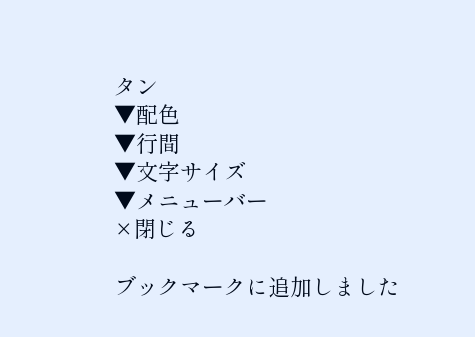タン
▼配色
▼行間
▼文字サイズ
▼メニューバー
×閉じる

ブックマークに追加しました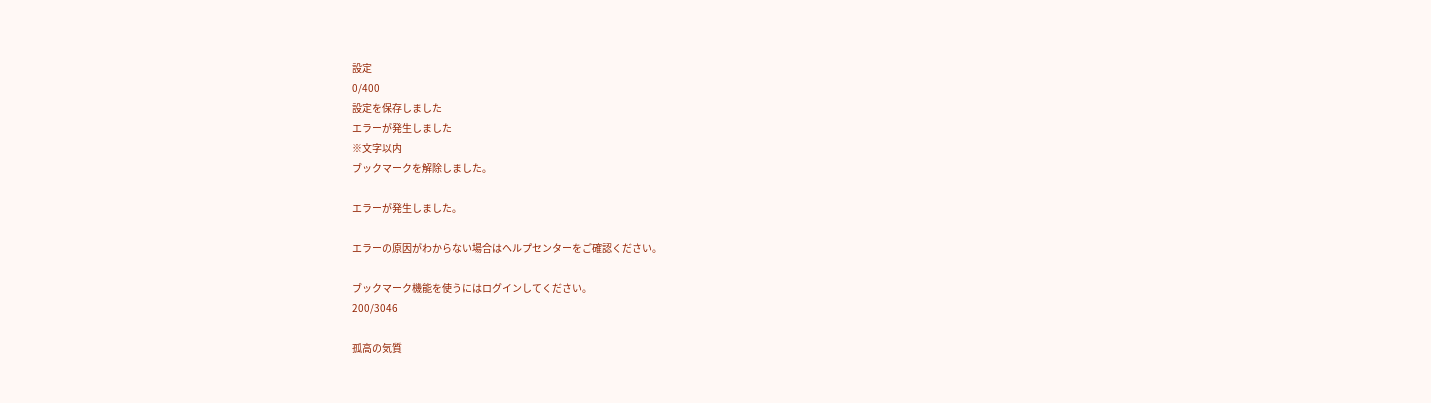設定
0/400
設定を保存しました
エラーが発生しました
※文字以内
ブックマークを解除しました。

エラーが発生しました。

エラーの原因がわからない場合はヘルプセンターをご確認ください。

ブックマーク機能を使うにはログインしてください。
200/3046

孤高の気質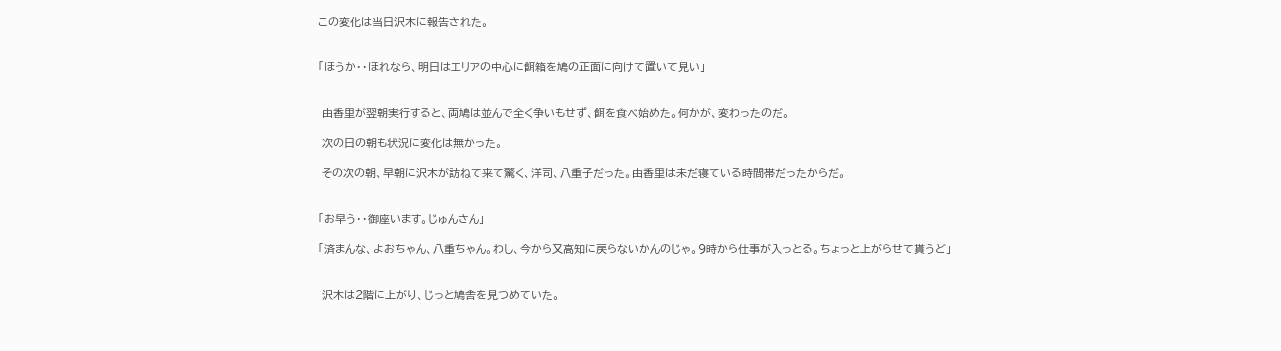この変化は当日沢木に報告された。


「ほうか・・ほれなら、明日はエリアの中心に餌箱を鳩の正面に向けて置いて見い」


 由香里が翌朝実行すると、両鳩は並んで全く争いもせず、餌を食べ始めた。何かが、変わったのだ。

 次の日の朝も状況に変化は無かった。

 その次の朝、早朝に沢木が訪ねて来て驚く、洋司、八重子だった。由香里は未だ寝ている時間帯だったからだ。


「お早う・・御座います。じゅんさん」

「済まんな、よおちゃん、八重ちゃん。わし、今から又高知に戻らないかんのじゃ。9時から仕事が入っとる。ちょっと上がらせて貰うど」


 沢木は2階に上がり、じっと鳩舎を見つめていた。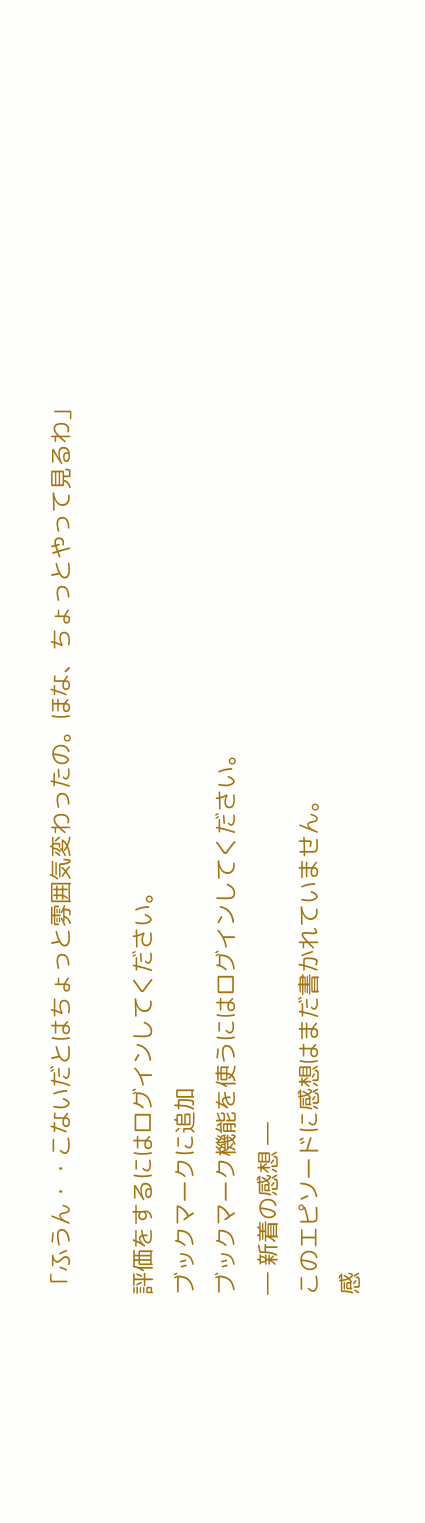「ふうん・・こないだとはちょっと雰囲気変わったの。ほな、ちょっとやって見るわ」

評価をするにはログインしてください。
ブックマークに追加
ブックマーク機能を使うにはログインしてください。
― 新着の感想 ―
このエピソードに感想はまだ書かれていません。
感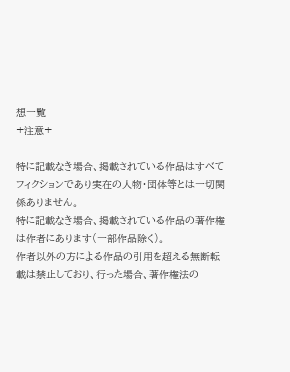想一覧
+注意+

特に記載なき場合、掲載されている作品はすべてフィクションであり実在の人物・団体等とは一切関係ありません。
特に記載なき場合、掲載されている作品の著作権は作者にあります(一部作品除く)。
作者以外の方による作品の引用を超える無断転載は禁止しており、行った場合、著作権法の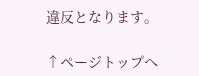違反となります。

↑ページトップへ